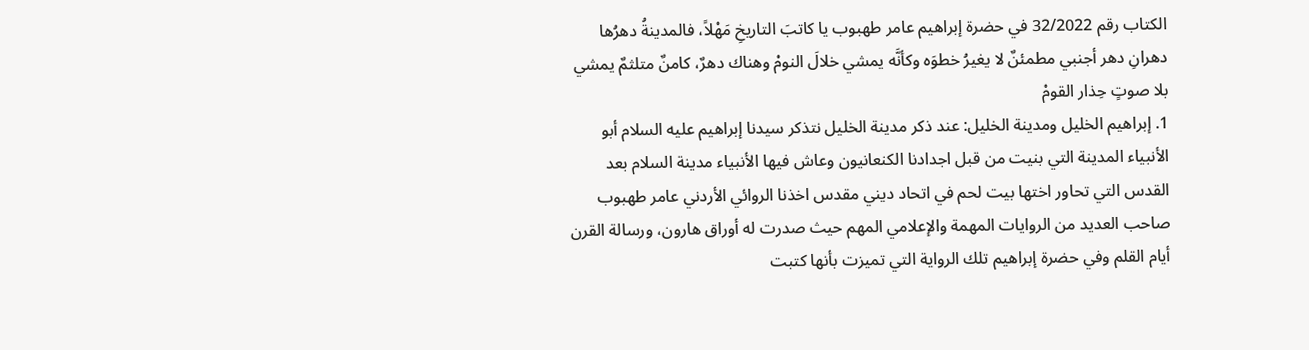الكتاب رقم 32/2022 في حضرة إبراهيم عامر طهبوب يا كاتبَ التاريخِ مَهْلاً، فالمدينةُ دهرُها دهرانِ دهر أجنبي مطمئنٌ لا يغيرُ خطوَه وكأنَّه يمشي خلالَ النومْ وهناك دهرٌ، كامنٌ متلثمٌ يمشي بلا صوتٍ حِذار القومْ
1. إبراهيم الخليل ومدينة الخليل: عند ذكر مدينة الخليل نتذكر سيدنا إبراهيم عليه السلام أبو الأنبياء المدينة التي بنيت من قبل اجدادنا الكنعانيون وعاش فيها الأنبياء مدينة السلام بعد القدس التي تحاور اختها بيت لحم في اتحاد ديني مقدس اخذنا الروائي الأردني عامر طهبوب صاحب العديد من الروايات المهمة والإعلامي المهم حيث صدرت له أوراق هارون، ورسالة القرن أيام القلم وفي حضرة إبراهيم تلك الرواية التي تميزت بأنها كتبت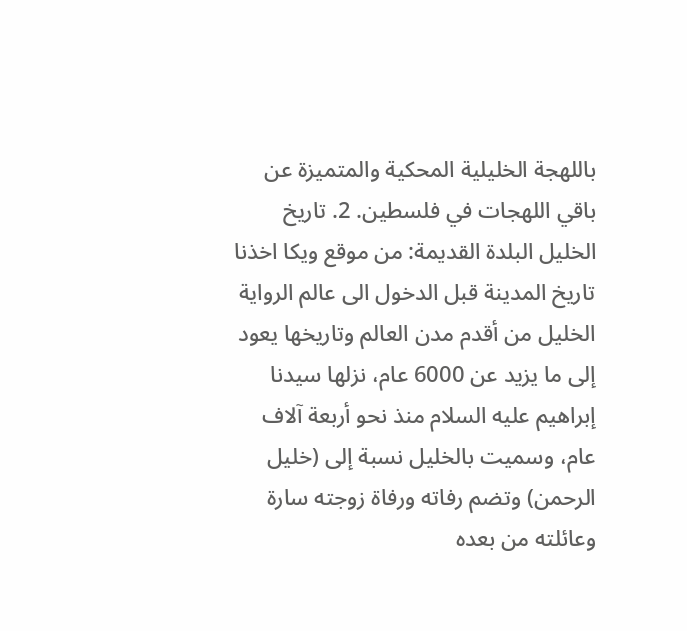باللهجة الخليلية المحكية والمتميزة عن باقي اللهجات في فلسطين. 2. تاريخ الخليل البلدة القديمة: من موقع ويكا اخذنا تاريخ المدينة قبل الدخول الى عالم الرواية الخليل من أقدم مدن العالم وتاريخها يعود إلى ما يزيد عن 6000 عام، نزلها سيدنا إبراهيم عليه السلام منذ نحو أربعة آلاف عام، وسميت بالخليل نسبة إلى (خليل الرحمن) وتضم رفاته ورفاة زوجته سارة وعائلته من بعده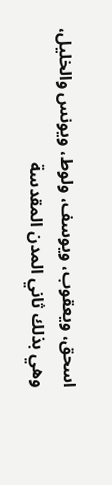اسحق، ويعقوب، ويوسف، ولوط، ويونس والخليل، وهي بذلك ثاني المدن المقدسة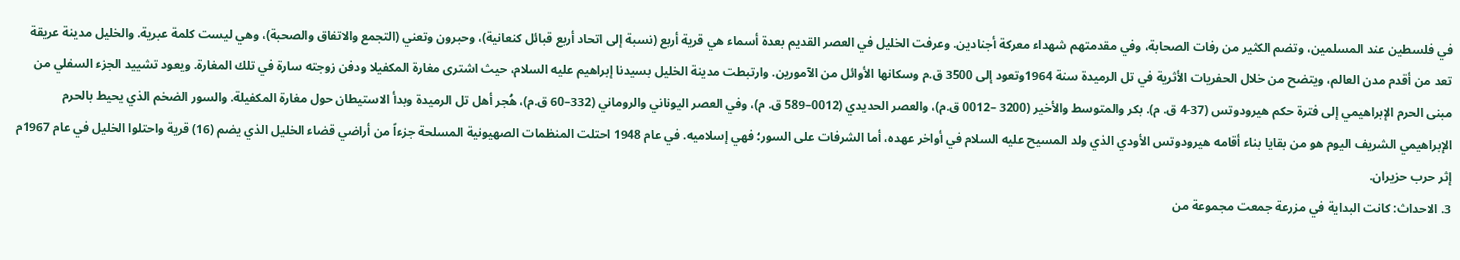في فلسطين عند المسلمين، وتضم الكثير من رفات الصحابة، وفي مقدمتهم شهداء معركة أجنادين. وعرفت الخليل في العصر القديم بعدة أسماء هي قرية أربع (نسبة إلى اتحاد أربع قبائل كنعانية)، وحبرون وتعني (التجمع والاتفاق والصحبة)، وهي ليست كلمة عبرية. والخليل مدينة عريقة تعد من أقدم مدن العالم، ويتضح من خلال الحفريات الأثرية في تل الرميدة سنة 1964وتعود إلى 3500 ق.م وسكانها الأوائل من الآمورين. وارتبطت مدينة الخليل بسيدنا إبراهيم عليه السلام، حيث اشترى مغارة المكفيلا ودفن زوجته سارة في تلك المغارة. ويعود تشييد الجزء السفلي من مبنى الحرم الإبراهيمي إلى فترة حكم هيرودوتس (37-4 ق. م). بكر والمتوسط والأخير (3200 –0012 ق.م)، والعصر الحديدي (0012–589 ق. م)، وفي العصر اليوناني والروماني (332–60 ق.م)، هُجر أهل تل الرميدة وبدأ الاستيطان حول مغارة المكفيلة. والسور الضخم الذي يحيط بالحرم الإبراهيمي الشريف اليوم هو من بقايا بناء أقامه هيرودوتس الأودي الذي ولد المسيح عليه السلام في أواخر عهده، أما الشرفات على السور؛ فهي إسلاميه. في عام 1948 احتلت المنظمات الصهيونية المسلحة جزءاً من أراضي قضاء الخليل الذي يضم (16) قرية واحتلوا الخليل في عام 1967م إثر حرب حزيران.
3. الاحداث: كانت البداية في مزرعة جمعت مجموعة من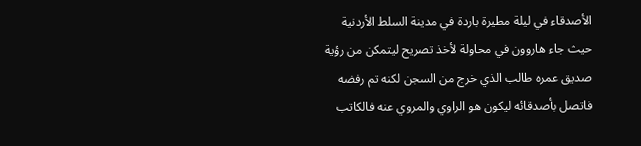الأصدقاء في ليلة مطيرة باردة في مدينة السلط الأردنية حيث جاء هاروون في محاولة لأخذ تصريح ليتمكن من رؤية صديق عمره طالب الذي خرج من السجن لكنه تم رفضه فاتصل بأصدقائه ليكون هو الراوي والمروي عنه فالكاتب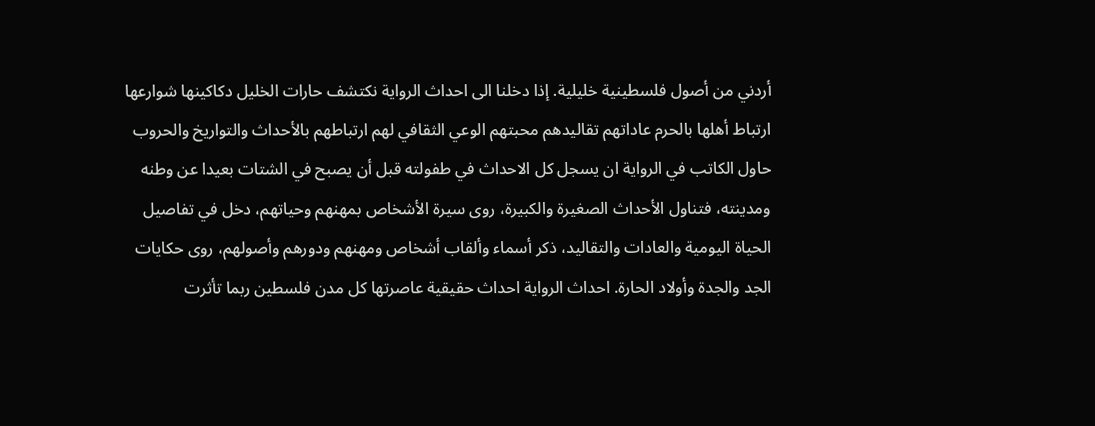أردني من أصول فلسطينية خليلية. إذا دخلنا الى احداث الرواية نكتشف حارات الخليل دكاكينها شوارعها ارتباط أهلها بالحرم عاداتهم تقاليدهم محبتهم الوعي الثقافي لهم ارتباطهم بالأحداث والتواريخ والحروب حاول الكاتب في الرواية ان يسجل كل الاحداث في طفولته قبل أن يصبح في الشتات بعيدا عن وطنه ومدينته، فتناول الأحداث الصغيرة والكبيرة، روى سيرة الأشخاص بمهنهم وحياتهم، دخل في تفاصيل الحياة اليومية والعادات والتقاليد، ذكر أسماء وألقاب أشخاص ومهنهم ودورهم وأصولهم، روى حكايات الجد والجدة وأولاد الحارة. احداث الرواية احداث حقيقية عاصرتها كل مدن فلسطين ربما تأثرت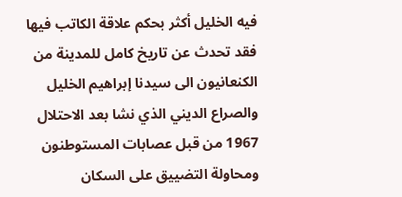فيه الخليل أكثر بحكم علاقة الكاتب فيها فقد تحدث عن تاريخ كامل للمدينة من الكنعانيون الى سيدنا إبراهيم الخليل والصراع الديني الذي نشا بعد الاحتلال 1967 من قبل عصابات المستوطنون ومحاولة التضييق على السكان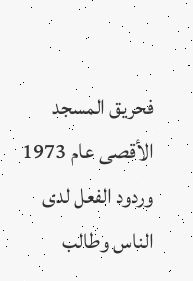فحريق المسجد الأقصى عام 1973 وردود الفعل لدى الناس وطالب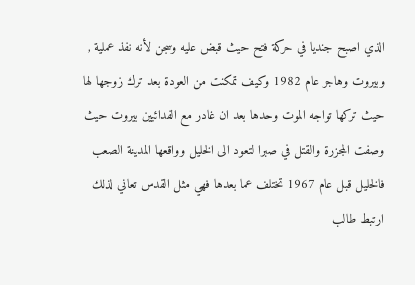الذي اصبح جنديا في حركة فتح حيث قبض عليه وسجن لأنه نفذ عملية , وبيروت وهاجر عام 1982 وكيف تمكنت من العودة بعد ترك زوجها لها حيث تركها تواجه الموت وحدها بعد ان غادر مع الفدائيين بيروت حيث وصفت المجزرة والقتل في صبرا لتعود الى الخليل وواقعها المدينة الصعب فالخليل قبل عام 1967 تختلف عما بعدها فهي مثل القدس تعاني لذلك ارتبط طالب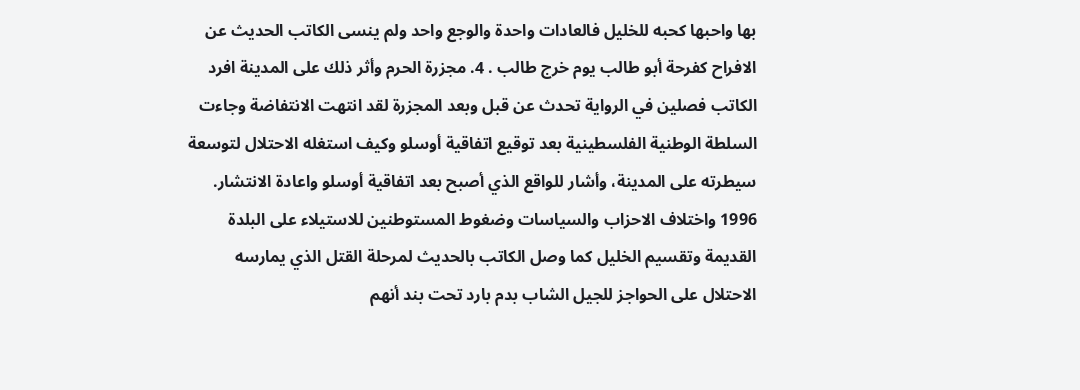بها واحبها كحبه للخليل فالعادات واحدة والوجع واحد ولم ينسى الكاتب الحديث عن الافراح كفرحة أبو طالب يوم خرج طالب . 4. مجزرة الحرم وأثر ذلك على المدينة افرد الكاتب فصلين في الرواية تحدث عن قبل وبعد المجزرة لقد انتهت الانتفاضة وجاءت السلطة الوطنية الفلسطينية بعد توقيع اتفاقية أوسلو وكيف استغله الاحتلال لتوسعة سيطرته على المدينة، وأشار للواقع الذي أصبح بعد اتفاقية أوسلو واعادة الانتشار. 1996 واختلاف الاحزاب والسياسات وضغوط المستوطنين للاستيلاء على البلدة القديمة وتقسيم الخليل كما وصل الكاتب بالحديث لمرحلة القتل الذي يمارسه الاحتلال على الحواجز للجيل الشاب بدم بارد تحت بند أنهم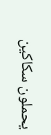يحملون سكاكين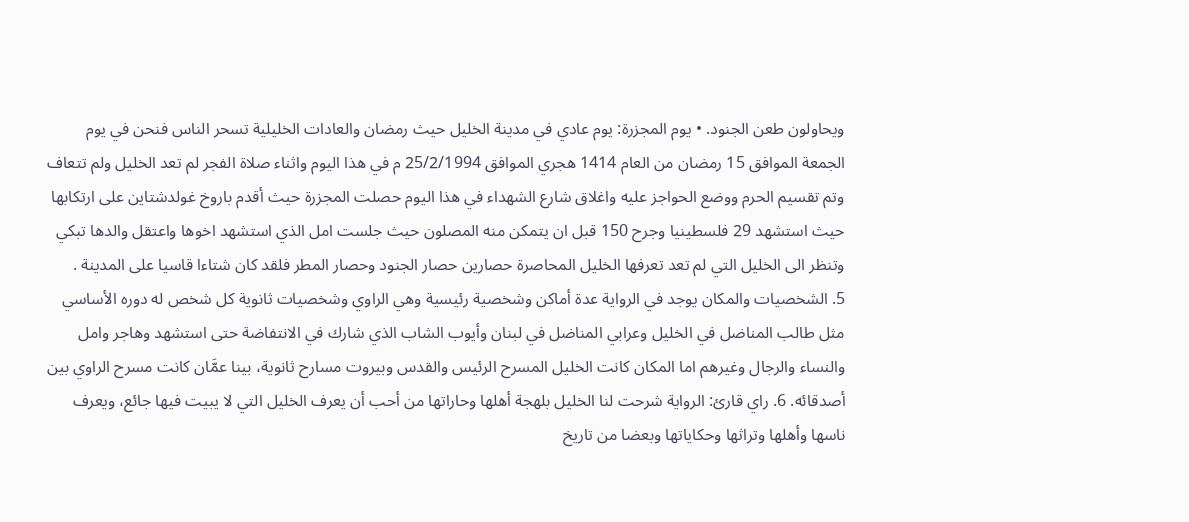ويحاولون طعن الجنود. • يوم المجزرة: يوم عادي في مدينة الخليل حيث رمضان والعادات الخليلية تسحر الناس فنحن في يوم الجمعة الموافق 15 رمضان من العام 1414 هجري الموافق 25/2/1994 م في هذا اليوم واثناء صلاة الفجر لم تعد الخليل ولم تتعاف وتم تقسيم الحرم ووضع الحواجز عليه واغلاق شارع الشهداء في هذا اليوم حصلت المجزرة حيث أقدم باروخ غولدشتاين على ارتكابها حيث استشهد 29 فلسطينيا وجرح 150 قبل ان يتمكن منه المصلون حيث جلست امل الذي استشهد اخوها واعتقل والدها تبكي وتنظر الى الخليل التي لم تعد تعرفها الخليل المحاصرة حصارين حصار الجنود وحصار المطر فلقد كان شتاءا قاسيا على المدينة .
5. الشخصيات والمكان يوجد في الرواية عدة أماكن وشخصية رئيسية وهي الراوي وشخصيات ثانوية كل شخص له دوره الأساسي مثل طالب المناضل في الخليل وعرابي المناضل في لبنان وأيوب الشاب الذي شارك في الانتفاضة حتى استشهد وهاجر وامل والنساء والرجال وغيرهم اما المكان كانت الخليل المسرح الرئيس والقدس وبيروت مسارح ثانوية، بينا عمَّان كانت مسرح الراوي بين أصدقائه. 6. راي قارئ: الرواية شرحت لنا الخليل بلهجة أهلها وحاراتها من أحب أن يعرف الخليل التي لا يبيت فيها جائع، ويعرف ناسها وأهلها وتراثها وحكاياتها وبعضا من تاريخ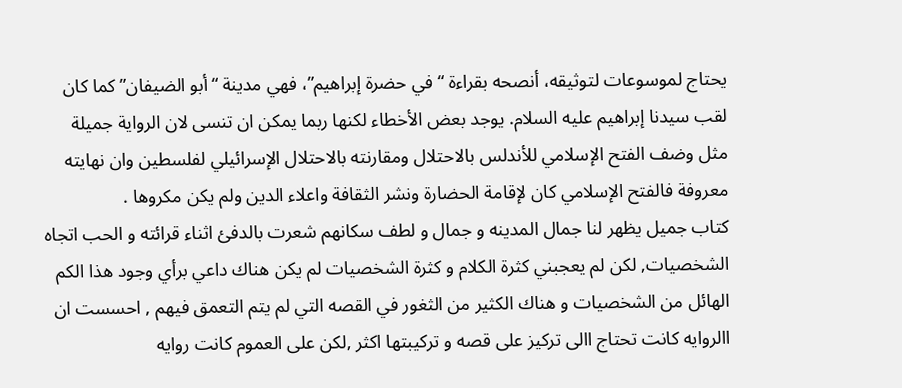يحتاج لموسوعات لتوثيقه، أنصحه بقراءة “في حضرة إبراهيم”، فهي مدينة “أبو الضيفان” كما كان لقب سيدنا إبراهيم عليه السلام. يوجد بعض الأخطاء لكنها ربما يمكن ان تنسى لان الرواية جميلة مثل وضف الفتح الإسلامي للأندلس بالاحتلال ومقارنته بالاحتلال الإسرائيلي لفلسطين وان نهايته معروفة فالفتح الإسلامي كان لإقامة الحضارة ونشر الثقافة واعلاء الدين ولم يكن مكروها .
كتاب جميل يظهر لنا جمال المدينه و جمال و لطف سكانهم شعرت بالدفئ اثناء قرائته و الحب اتجاه الشخصيات, لكن لم يعجبني كثرة الكلام و كثرة الشخصيات لم يكن هناك داعي برأي وجود هذا الكم الهائل من الشخصيات و هناك الكثير من الثغور في القصه التي لم يتم التعمق فيهم , احسست ان االروايه كانت تحتاج االى تركيز على قصه و تركيبتها اكثر ,لكن على العموم كانت روايه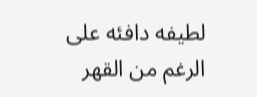لطيفه دافئه على الرغم من القهر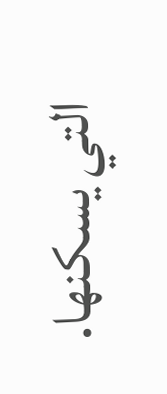التي يسكنها.